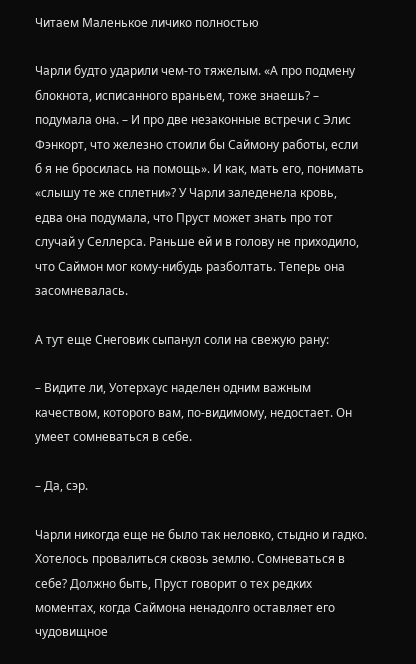Читаем Маленькое личико полностью

Чарли будто ударили чем-то тяжелым. «А про подмену блокнота, исписанного враньем, тоже знаешь? – подумала она. – И про две незаконные встречи с Элис Фэнкорт, что железно стоили бы Саймону работы, если б я не бросилась на помощь». И как, мать его, понимать «слышу те же сплетни»? У Чарли заледенела кровь, едва она подумала, что Пруст может знать про тот случай у Селлерса. Раньше ей и в голову не приходило, что Саймон мог кому-нибудь разболтать. Теперь она засомневалась.

А тут еще Снеговик сыпанул соли на свежую рану:

– Видите ли, Уотерхаус наделен одним важным качеством, которого вам, по-видимому, недостает. Он умеет сомневаться в себе.

– Да, сэр.

Чарли никогда еще не было так неловко, стыдно и гадко. Хотелось провалиться сквозь землю. Сомневаться в себе? Должно быть, Пруст говорит о тех редких моментах, когда Саймона ненадолго оставляет его чудовищное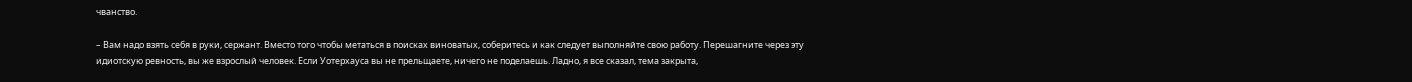чванство.

– Вам надо взять себя в руки, сержант. Вместо того чтобы метаться в поисках виноватых, соберитесь и как следует выполняйте свою работу. Перешагните через эту идиотскую ревность, вы же взрослый человек. Если Уотерхауса вы не прельщаете, ничего не поделаешь. Ладно, я все сказал, тема закрыта,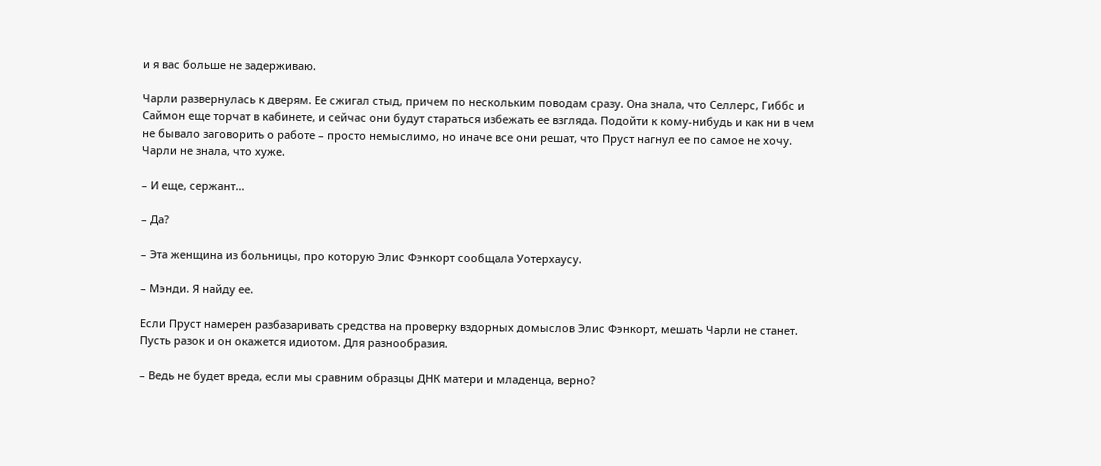и я вас больше не задерживаю.

Чарли развернулась к дверям. Ее сжигал стыд, причем по нескольким поводам сразу. Она знала, что Селлерс, Гиббс и Саймон еще торчат в кабинете, и сейчас они будут стараться избежать ее взгляда. Подойти к кому-нибудь и как ни в чем не бывало заговорить о работе – просто немыслимо, но иначе все они решат, что Пруст нагнул ее по самое не хочу. Чарли не знала, что хуже.

– И еще, сержант…

– Да?

– Эта женщина из больницы, про которую Элис Фэнкорт сообщала Уотерхаусу.

– Мэнди. Я найду ее.

Если Пруст намерен разбазаривать средства на проверку вздорных домыслов Элис Фэнкорт, мешать Чарли не станет. Пусть разок и он окажется идиотом. Для разнообразия.

– Ведь не будет вреда, если мы сравним образцы ДНК матери и младенца, верно?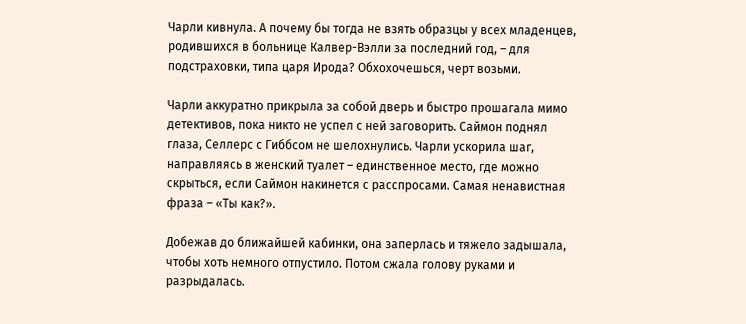Чарли кивнула. А почему бы тогда не взять образцы у всех младенцев, родившихся в больнице Калвер-Вэлли за последний год, – для подстраховки, типа царя Ирода? Обхохочешься, черт возьми.

Чарли аккуратно прикрыла за собой дверь и быстро прошагала мимо детективов, пока никто не успел с ней заговорить. Саймон поднял глаза, Селлерс с Гиббсом не шелохнулись. Чарли ускорила шаг, направляясь в женский туалет – единственное место, где можно скрыться, если Саймон накинется с расспросами. Самая ненавистная фраза – «Ты как?».

Добежав до ближайшей кабинки, она заперлась и тяжело задышала, чтобы хоть немного отпустило. Потом сжала голову руками и разрыдалась.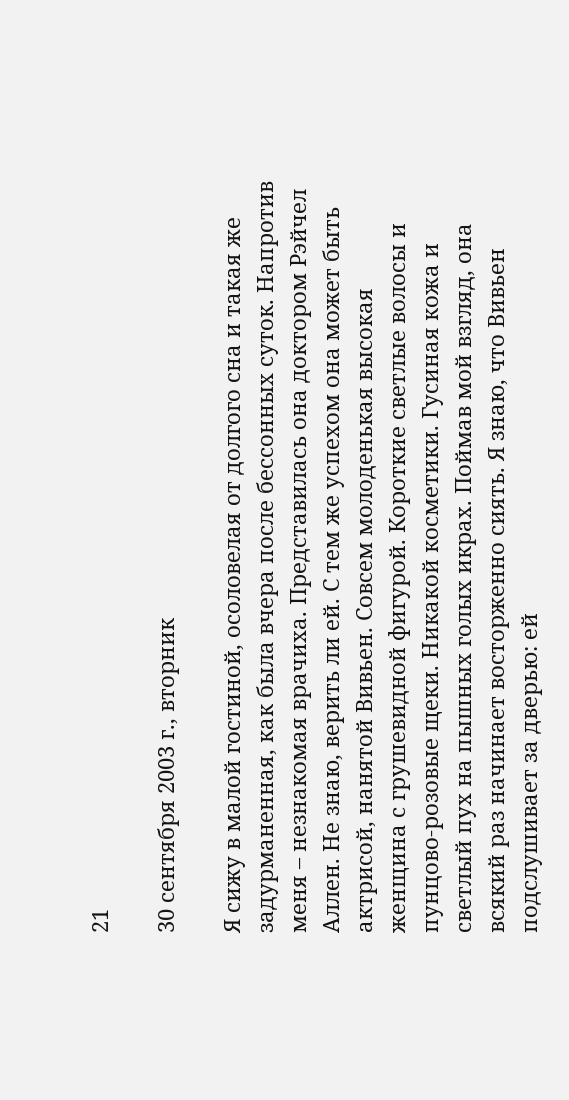21

30 сентября 2003 г., вторник

Я сижу в малой гостиной, осоловелая от долгого сна и такая же задурманенная, как была вчера после бессонных суток. Напротив меня – незнакомая врачиха. Представилась она доктором Рэйчел Аллен. Не знаю, верить ли ей. С тем же успехом она может быть актрисой, нанятой Вивьен. Совсем молоденькая высокая женщина с грушевидной фигурой. Короткие светлые волосы и пунцово-розовые щеки. Никакой косметики. Гусиная кожа и светлый пух на пышных голых икрах. Поймав мой взгляд, она всякий раз начинает восторженно сиять. Я знаю, что Вивьен подслушивает за дверью: ей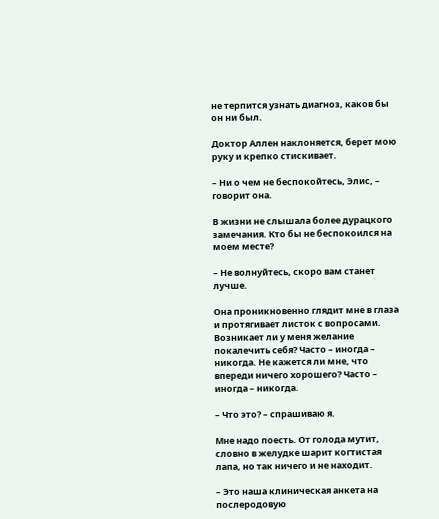не терпится узнать диагноз, каков бы он ни был.

Доктор Аллен наклоняется, берет мою руку и крепко стискивает.

– Ни о чем не беспокойтесь, Элис, – говорит она.

В жизни не слышала более дурацкого замечания. Кто бы не беспокоился на моем месте?

– Не волнуйтесь, скоро вам станет лучше.

Она проникновенно глядит мне в глаза и протягивает листок с вопросами. Возникает ли у меня желание покалечить себя? Часто – иногда – никогда. Не кажется ли мне, что впереди ничего хорошего? Часто – иногда – никогда.

– Что это? – спрашиваю я.

Мне надо поесть. От голода мутит, словно в желудке шарит когтистая лапа, но так ничего и не находит.

– Это наша клиническая анкета на послеродовую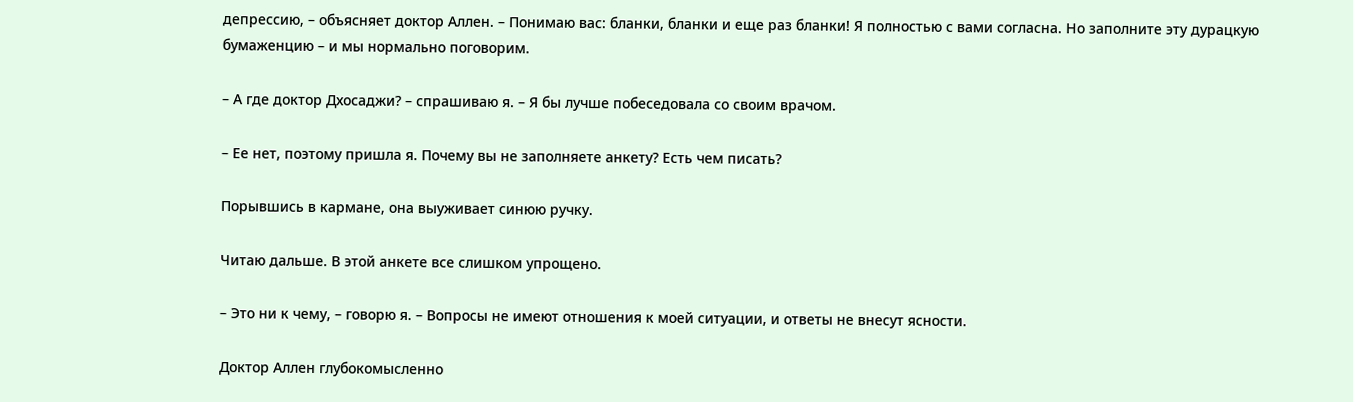депрессию, – объясняет доктор Аллен. – Понимаю вас: бланки, бланки и еще раз бланки! Я полностью с вами согласна. Но заполните эту дурацкую бумаженцию – и мы нормально поговорим.

– А где доктор Дхосаджи? – спрашиваю я. – Я бы лучше побеседовала со своим врачом.

– Ее нет, поэтому пришла я. Почему вы не заполняете анкету? Есть чем писать?

Порывшись в кармане, она выуживает синюю ручку.

Читаю дальше. В этой анкете все слишком упрощено.

– Это ни к чему, – говорю я. – Вопросы не имеют отношения к моей ситуации, и ответы не внесут ясности.

Доктор Аллен глубокомысленно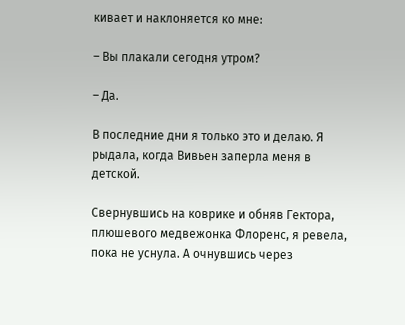кивает и наклоняется ко мне:

– Вы плакали сегодня утром?

– Да.

В последние дни я только это и делаю. Я рыдала, когда Вивьен заперла меня в детской.

Свернувшись на коврике и обняв Гектора, плюшевого медвежонка Флоренс, я ревела, пока не уснула. А очнувшись через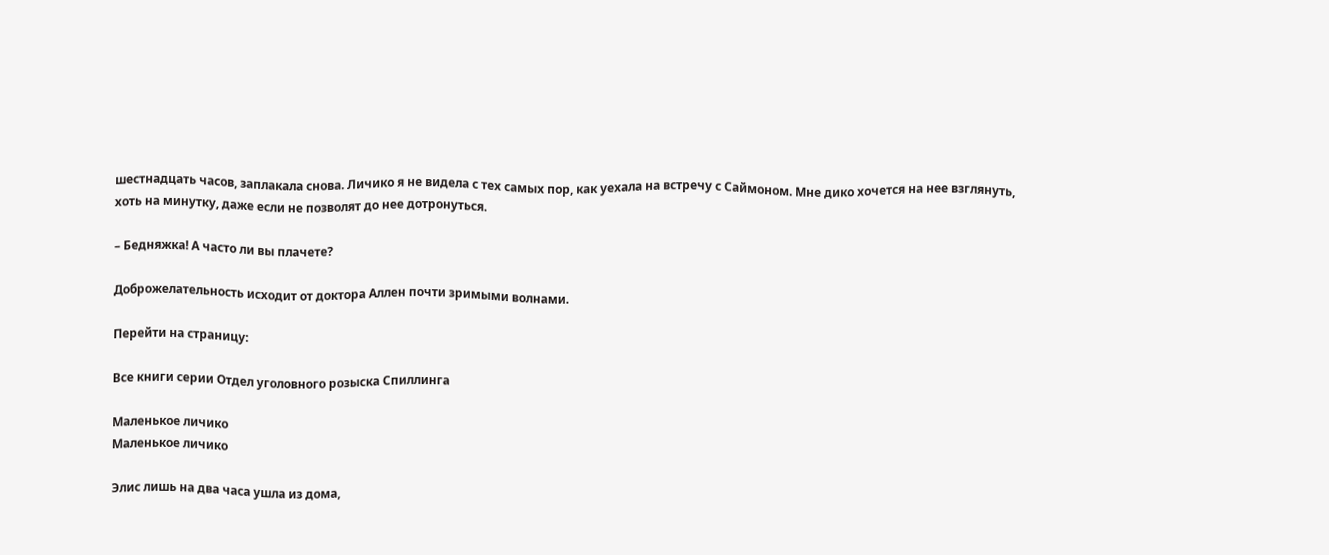шестнадцать часов, заплакала снова. Личико я не видела с тех самых пор, как уехала на встречу с Саймоном. Мне дико хочется на нее взглянуть, хоть на минутку, даже если не позволят до нее дотронуться.

– Бедняжка! А часто ли вы плачете?

Доброжелательность исходит от доктора Аллен почти зримыми волнами.

Перейти на страницу:

Все книги серии Отдел уголовного розыска Спиллинга

Маленькое личико
Маленькое личико

Элис лишь на два часа ушла из дома,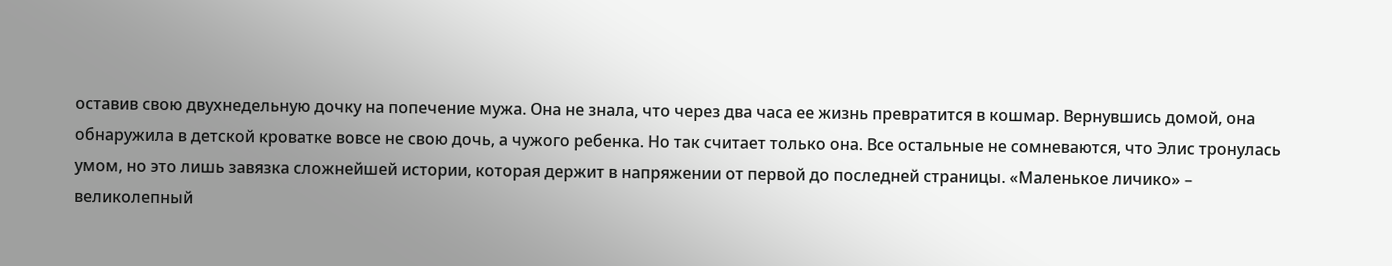оставив свою двухнедельную дочку на попечение мужа. Она не знала, что через два часа ее жизнь превратится в кошмар. Вернувшись домой, она обнаружила в детской кроватке вовсе не свою дочь, а чужого ребенка. Но так считает только она. Все остальные не сомневаются, что Элис тронулась умом, но это лишь завязка сложнейшей истории, которая держит в напряжении от первой до последней страницы. «Маленькое личико» – великолепный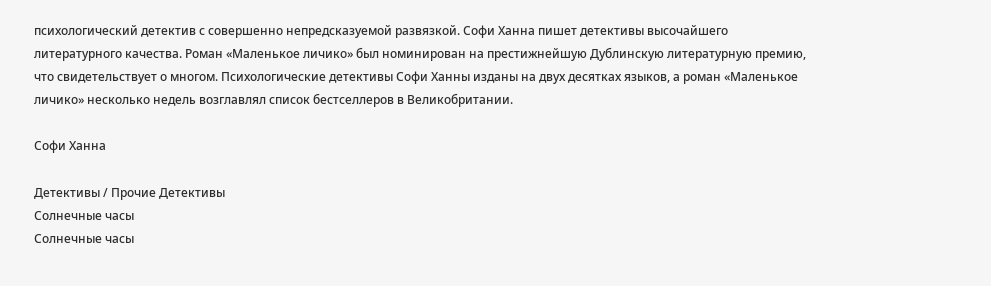психологический детектив с совершенно непредсказуемой развязкой. Софи Ханна пишет детективы высочайшего литературного качества. Роман «Маленькое личико» был номинирован на престижнейшую Дублинскую литературную премию, что свидетельствует о многом. Психологические детективы Софи Ханны изданы на двух десятках языков, а роман «Маленькое личико» несколько недель возглавлял список бестселлеров в Великобритании.

Софи Ханна

Детективы / Прочие Детективы
Солнечные часы
Солнечные часы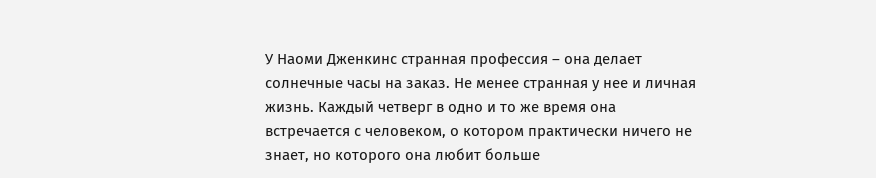У Наоми Дженкинс странная профессия – она делает солнечные часы на заказ. Не менее странная у нее и личная жизнь. Каждый четверг в одно и то же время она встречается с человеком, о котором практически ничего не знает, но которого она любит больше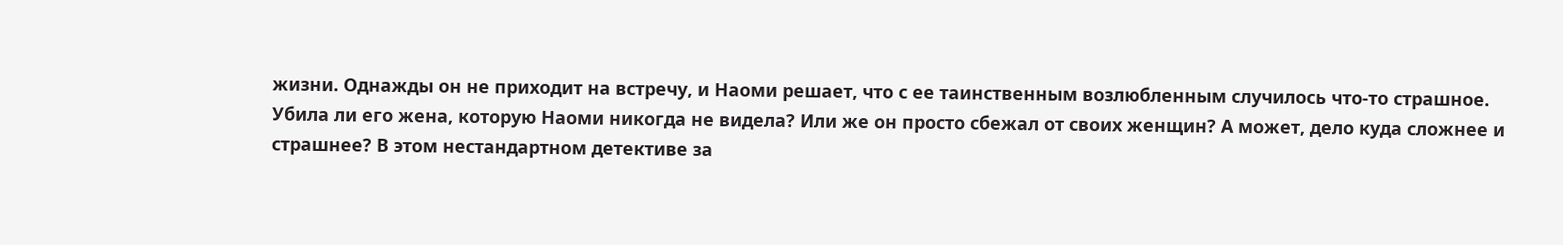жизни. Однажды он не приходит на встречу, и Наоми решает, что с ее таинственным возлюбленным случилось что-то страшное. Убила ли его жена, которую Наоми никогда не видела? Или же он просто сбежал от своих женщин? А может, дело куда сложнее и страшнее? В этом нестандартном детективе за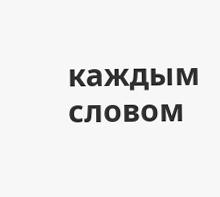каждым словом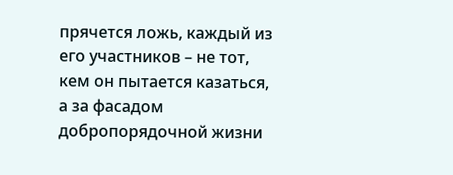прячется ложь, каждый из его участников – не тот, кем он пытается казаться, а за фасадом добропорядочной жизни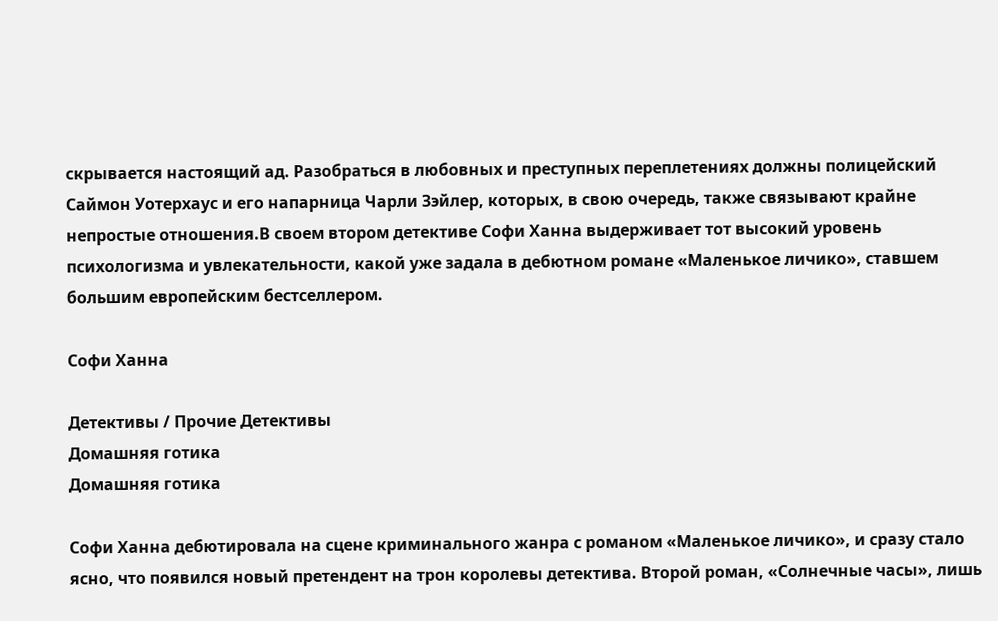скрывается настоящий ад. Разобраться в любовных и преступных переплетениях должны полицейский Саймон Уотерхаус и его напарница Чарли Зэйлер, которых, в свою очередь, также связывают крайне непростые отношения.В своем втором детективе Софи Ханна выдерживает тот высокий уровень психологизма и увлекательности, какой уже задала в дебютном романе «Маленькое личико», ставшем большим европейским бестселлером.

Софи Ханна

Детективы / Прочие Детективы
Домашняя готика
Домашняя готика

Софи Ханна дебютировала на сцене криминального жанра с романом «Маленькое личико», и сразу стало ясно, что появился новый претендент на трон королевы детектива. Второй роман, «Солнечные часы», лишь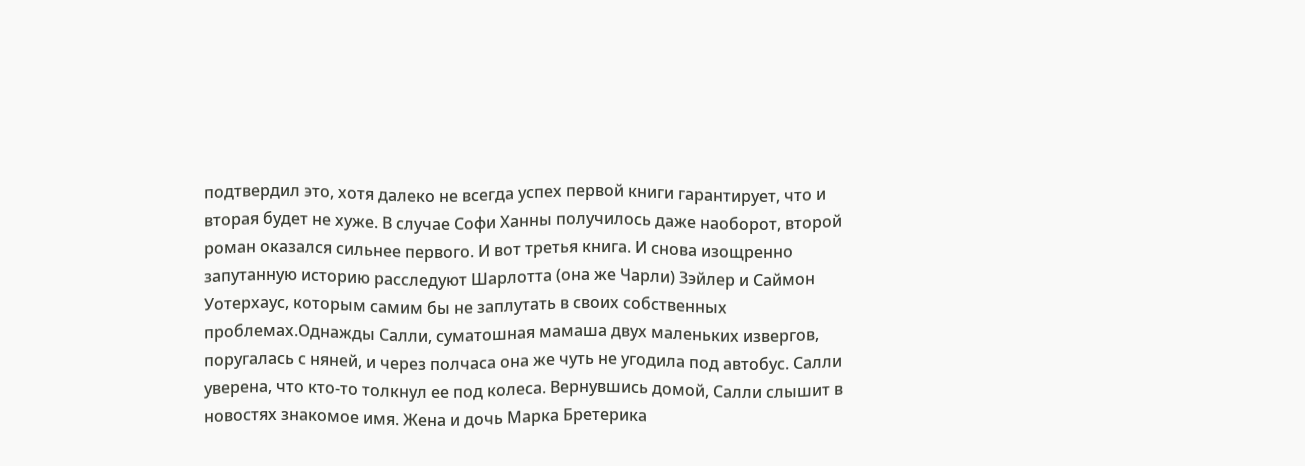подтвердил это, хотя далеко не всегда успех первой книги гарантирует, что и вторая будет не хуже. В случае Софи Ханны получилось даже наоборот, второй роман оказался сильнее первого. И вот третья книга. И снова изощренно запутанную историю расследуют Шарлотта (она же Чарли) Зэйлер и Саймон Уотерхаус, которым самим бы не заплутать в своих собственных проблемах.Однажды Салли, суматошная мамаша двух маленьких извергов, поругалась с няней, и через полчаса она же чуть не угодила под автобус. Салли уверена, что кто-то толкнул ее под колеса. Вернувшись домой, Салли слышит в новостях знакомое имя. Жена и дочь Марка Бретерика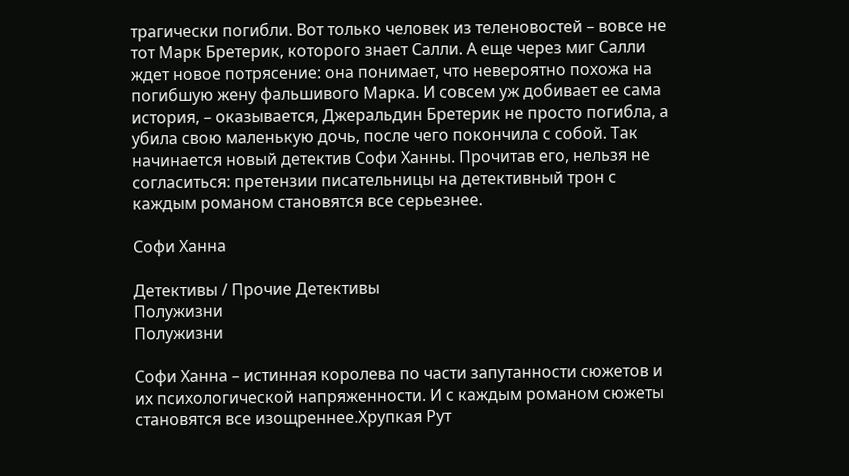трагически погибли. Вот только человек из теленовостей – вовсе не тот Марк Бретерик, которого знает Салли. А еще через миг Салли ждет новое потрясение: она понимает, что невероятно похожа на погибшую жену фальшивого Марка. И совсем уж добивает ее сама история, – оказывается, Джеральдин Бретерик не просто погибла, а убила свою маленькую дочь, после чего покончила с собой. Так начинается новый детектив Софи Ханны. Прочитав его, нельзя не согласиться: претензии писательницы на детективный трон с каждым романом становятся все серьезнее.

Софи Ханна

Детективы / Прочие Детективы
Полужизни
Полужизни

Софи Ханна – истинная королева по части запутанности сюжетов и их психологической напряженности. И с каждым романом сюжеты становятся все изощреннее.Хрупкая Рут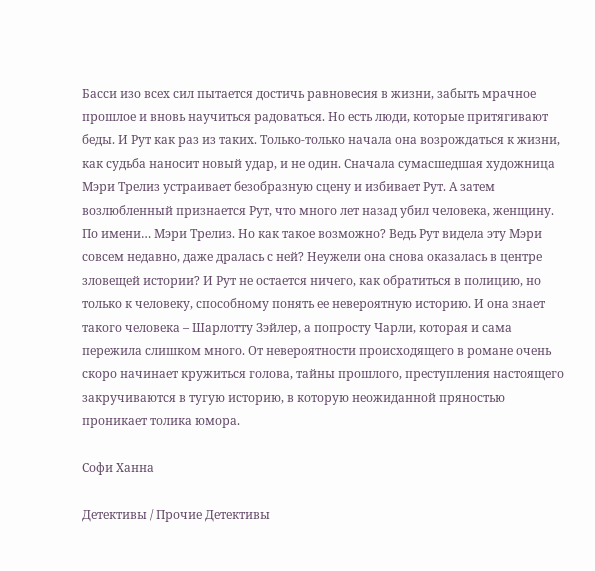Басси изо всех сил пытается достичь равновесия в жизни, забыть мрачное прошлое и вновь научиться радоваться. Но есть люди, которые притягивают беды. И Рут как раз из таких. Только-только начала она возрождаться к жизни, как судьба наносит новый удар, и не один. Сначала сумасшедшая художница Мэри Трелиз устраивает безобразную сцену и избивает Рут. А затем возлюбленный признается Рут, что много лет назад убил человека, женщину. По имени… Мэри Трелиз. Но как такое возможно? Ведь Рут видела эту Мэри совсем недавно, даже дралась с ней? Неужели она снова оказалась в центре зловещей истории? И Рут не остается ничего, как обратиться в полицию, но только к человеку, способному понять ее невероятную историю. И она знает такого человека – Шарлотту Зэйлер, а попросту Чарли, которая и сама пережила слишком много. От невероятности происходящего в романе очень скоро начинает кружиться голова, тайны прошлого, преступления настоящего закручиваются в тугую историю, в которую неожиданной пряностью проникает толика юмора.

Софи Ханна

Детективы / Прочие Детективы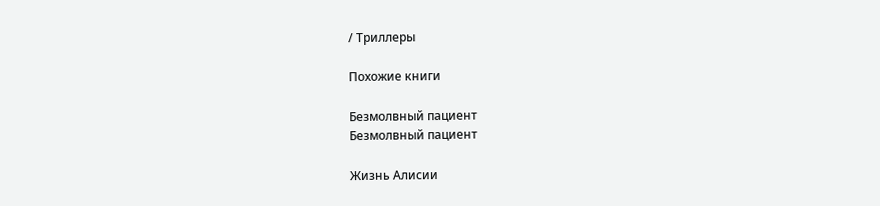/ Триллеры

Похожие книги

Безмолвный пациент
Безмолвный пациент

Жизнь Алисии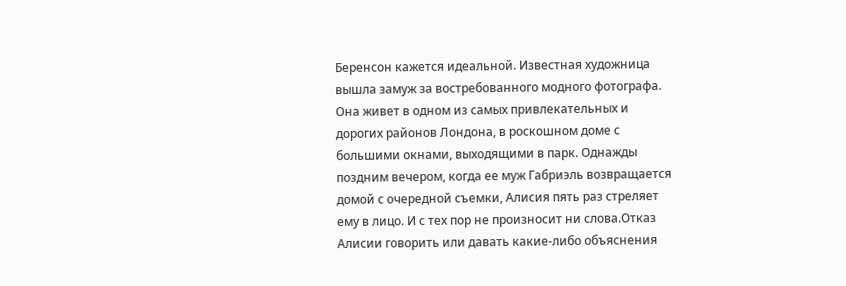Беренсон кажется идеальной. Известная художница вышла замуж за востребованного модного фотографа. Она живет в одном из самых привлекательных и дорогих районов Лондона, в роскошном доме с большими окнами, выходящими в парк. Однажды поздним вечером, когда ее муж Габриэль возвращается домой с очередной съемки, Алисия пять раз стреляет ему в лицо. И с тех пор не произносит ни слова.Отказ Алисии говорить или давать какие-либо объяснения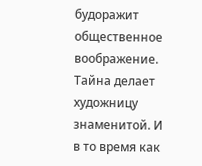будоражит общественное воображение. Тайна делает художницу знаменитой. И в то время как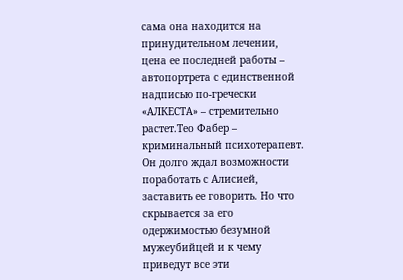сама она находится на принудительном лечении, цена ее последней работы – автопортрета с единственной надписью по-гречески «АЛКЕСТА» – стремительно растет.Тео Фабер – криминальный психотерапевт. Он долго ждал возможности поработать с Алисией, заставить ее говорить. Но что скрывается за его одержимостью безумной мужеубийцей и к чему приведут все эти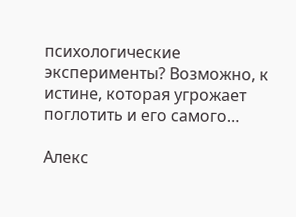психологические эксперименты? Возможно, к истине, которая угрожает поглотить и его самого…

Алекс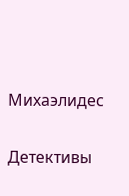Михаэлидес

Детективы